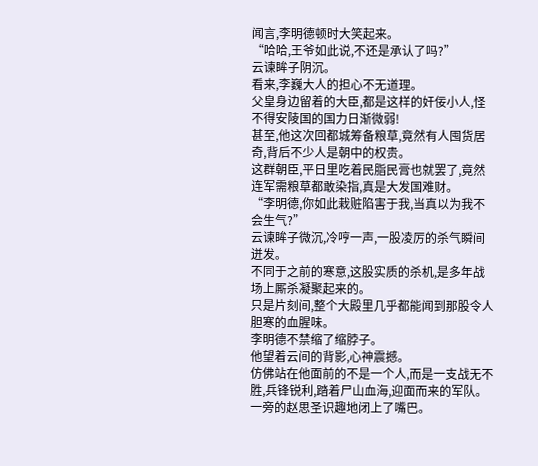闻言,李明德顿时大笑起来。
“哈哈,王爷如此说,不还是承认了吗?”
云谏眸子阴沉。
看来,李巍大人的担心不无道理。
父皇身边留着的大臣,都是这样的奸佞小人,怪不得安陵国的国力日渐微弱!
甚至,他这次回都城筹备粮草,竟然有人囤货居奇,背后不少人是朝中的权贵。
这群朝臣,平日里吃着民脂民膏也就罢了,竟然连军需粮草都敢染指,真是大发国难财。
“李明德,你如此栽赃陷害于我,当真以为我不会生气?”
云谏眸子微沉,冷哼一声,一股凌厉的杀气瞬间迸发。
不同于之前的寒意,这股实质的杀机,是多年战场上厮杀凝聚起来的。
只是片刻间,整个大殿里几乎都能闻到那股令人胆寒的血腥味。
李明德不禁缩了缩脖子。
他望着云间的背影,心神震撼。
仿佛站在他面前的不是一个人,而是一支战无不胜,兵锋锐利,踏着尸山血海,迎面而来的军队。
一旁的赵思圣识趣地闭上了嘴巴。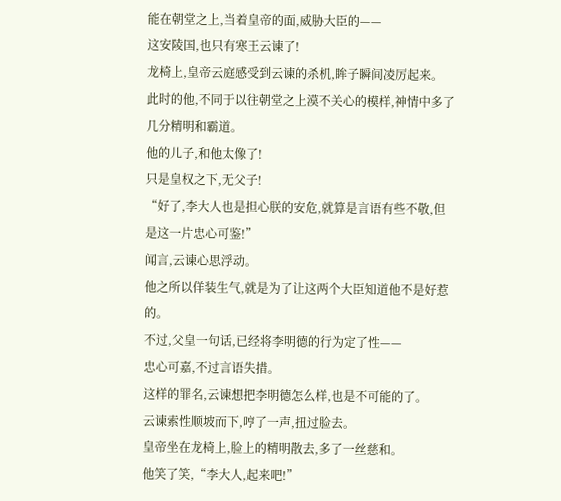能在朝堂之上,当着皇帝的面,威胁大臣的——
这安陵国,也只有寒王云谏了!
龙椅上,皇帝云庭感受到云谏的杀机,眸子瞬间凌厉起来。
此时的他,不同于以往朝堂之上漠不关心的模样,神情中多了几分精明和霸道。
他的儿子,和他太像了!
只是皇权之下,无父子!
“好了,李大人也是担心朕的安危,就算是言语有些不敬,但是这一片忠心可鉴!”
闻言,云谏心思浮动。
他之所以佯装生气,就是为了让这两个大臣知道他不是好惹的。
不过,父皇一句话,已经将李明德的行为定了性——
忠心可嘉,不过言语失措。
这样的罪名,云谏想把李明德怎么样,也是不可能的了。
云谏索性顺坡而下,哼了一声,扭过脸去。
皇帝坐在龙椅上,脸上的精明散去,多了一丝慈和。
他笑了笑,“李大人,起来吧!”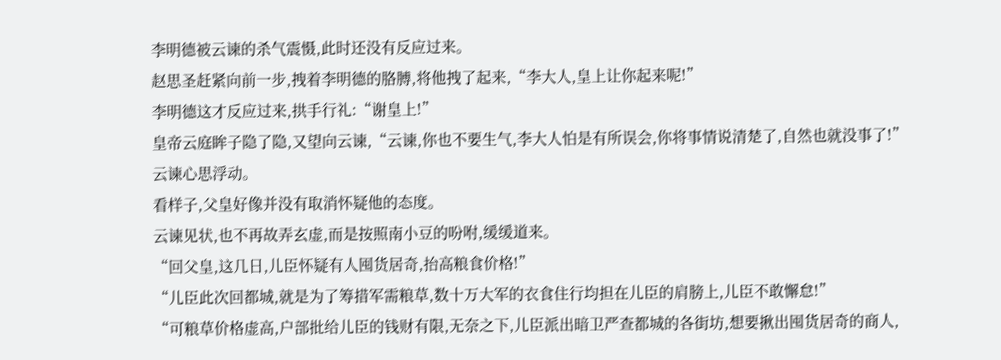李明德被云谏的杀气震慑,此时还没有反应过来。
赵思圣赶紧向前一步,拽着李明德的胳膊,将他拽了起来,“李大人,皇上让你起来呢!”
李明德这才反应过来,拱手行礼:“谢皇上!”
皇帝云庭眸子隐了隐,又望向云谏,“云谏,你也不要生气,李大人怕是有所误会,你将事情说清楚了,自然也就没事了!”
云谏心思浮动。
看样子,父皇好像并没有取消怀疑他的态度。
云谏见状,也不再故弄玄虚,而是按照南小豆的吩咐,缓缓道来。
“回父皇,这几日,儿臣怀疑有人囤货居奇,抬高粮食价格!”
“儿臣此次回都城,就是为了筹措军需粮草,数十万大军的衣食住行均担在儿臣的肩膀上,儿臣不敢懈怠!”
“可粮草价格虚高,户部批给儿臣的钱财有限,无奈之下,儿臣派出暗卫严查都城的各街坊,想要揪出囤货居奇的商人,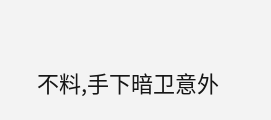不料,手下暗卫意外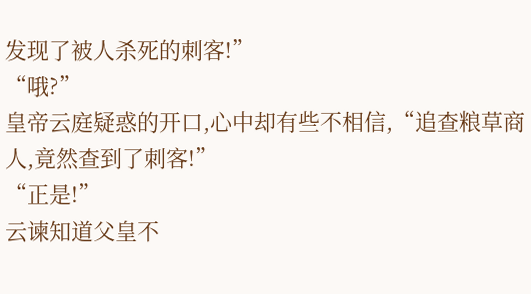发现了被人杀死的刺客!”
“哦?”
皇帝云庭疑惑的开口,心中却有些不相信,“追查粮草商人,竟然查到了刺客!”
“正是!”
云谏知道父皇不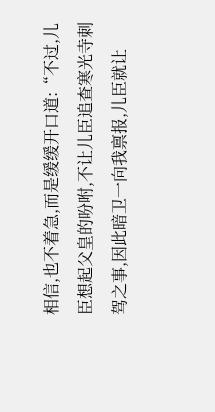相信,也不着急,而是缓缓开口道:“不过,儿臣想起父皇的吩咐,不让儿臣追查寒光寺刺驾之事,因此暗卫一向我禀报,儿臣就让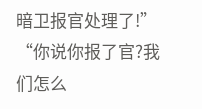暗卫报官处理了!”
“你说你报了官?我们怎么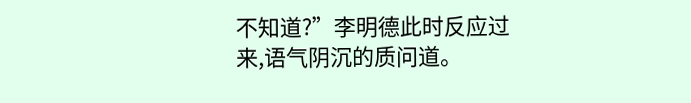不知道?”李明德此时反应过来,语气阴沉的质问道。